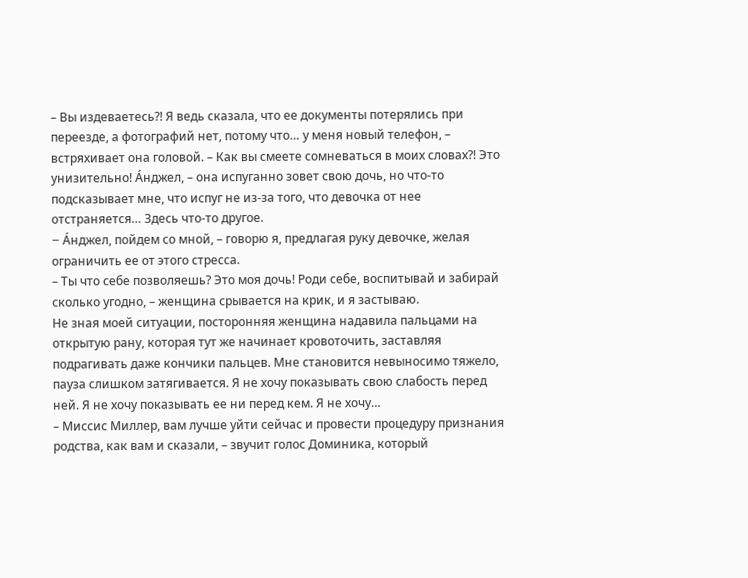– Вы издеваетесь?! Я ведь сказала, что ее документы потерялись при переезде, а фотографий нет, потому что… у меня новый телефон, – встряхивает она головой. – Как вы смеете сомневаться в моих словах?! Это унизительно! Áнджел, – она испуганно зовет свою дочь, но что-то подсказывает мне, что испуг не из-за того, что девочка от нее отстраняется… Здесь что-то другое.
– Áнджел, пойдем со мной, – говорю я, предлагая руку девочке, желая ограничить ее от этого стресса.
– Ты что себе позволяешь? Это моя дочь! Роди себе, воспитывай и забирай сколько угодно, – женщина срывается на крик, и я застываю.
Не зная моей ситуации, посторонняя женщина надавила пальцами на открытую рану, которая тут же начинает кровоточить, заставляя подрагивать даже кончики пальцев. Мне становится невыносимо тяжело, пауза слишком затягивается. Я не хочу показывать свою слабость перед ней. Я не хочу показывать ее ни перед кем. Я не хочу…
– Миссис Миллер, вам лучше уйти сейчас и провести процедуру признания родства, как вам и сказали, – звучит голос Доминика, который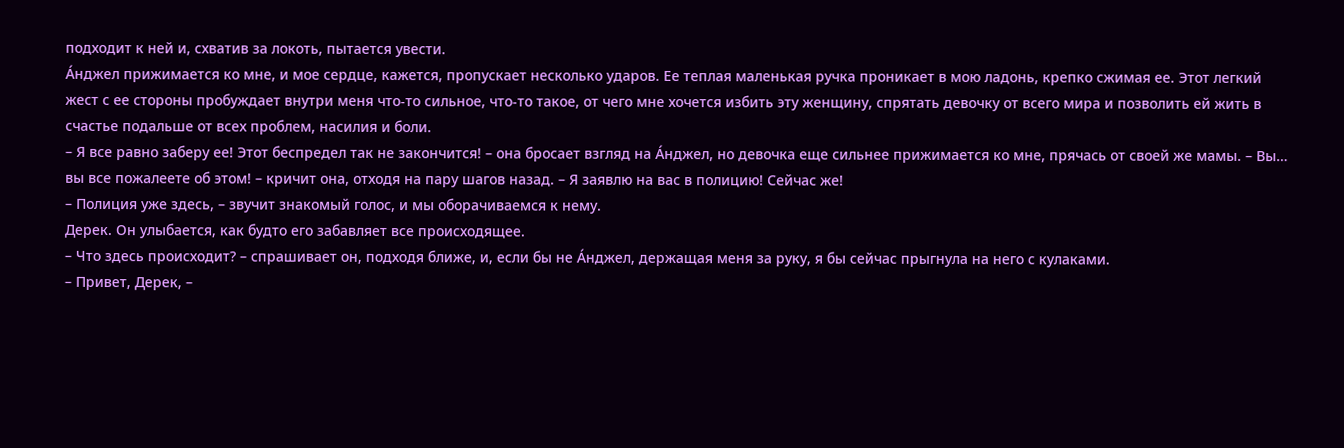подходит к ней и, схватив за локоть, пытается увести.
Áнджел прижимается ко мне, и мое сердце, кажется, пропускает несколько ударов. Ее теплая маленькая ручка проникает в мою ладонь, крепко сжимая ее. Этот легкий жест с ее стороны пробуждает внутри меня что-то сильное, что-то такое, от чего мне хочется избить эту женщину, спрятать девочку от всего мира и позволить ей жить в счастье подальше от всех проблем, насилия и боли.
– Я все равно заберу ее! Этот беспредел так не закончится! – она бросает взгляд на Áнджел, но девочка еще сильнее прижимается ко мне, прячась от своей же мамы. – Вы… вы все пожалеете об этом! – кричит она, отходя на пару шагов назад. – Я заявлю на вас в полицию! Сейчас же!
– Полиция уже здесь, – звучит знакомый голос, и мы оборачиваемся к нему.
Дерек. Он улыбается, как будто его забавляет все происходящее.
– Что здесь происходит? – спрашивает он, подходя ближе, и, если бы не Áнджел, держащая меня за руку, я бы сейчас прыгнула на него с кулаками.
– Привет, Дерек, –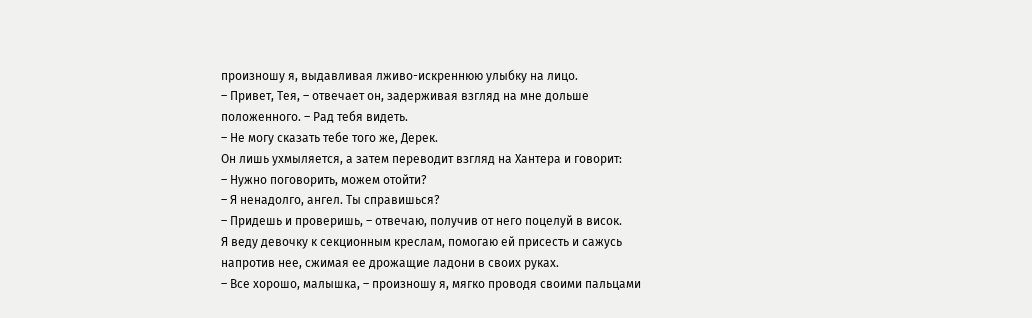произношу я, выдавливая лживо-искреннюю улыбку на лицо.
– Привет, Тея, – отвечает он, задерживая взгляд на мне дольше положенного. – Рад тебя видеть.
– Не могу сказать тебе того же, Дерек.
Он лишь ухмыляется, а затем переводит взгляд на Хантера и говорит:
– Нужно поговорить, можем отойти?
– Я ненадолго, ангел. Ты справишься?
– Придешь и проверишь, – отвечаю, получив от него поцелуй в висок.
Я веду девочку к секционным креслам, помогаю ей присесть и сажусь напротив нее, сжимая ее дрожащие ладони в своих руках.
– Все хорошо, малышка, – произношу я, мягко проводя своими пальцами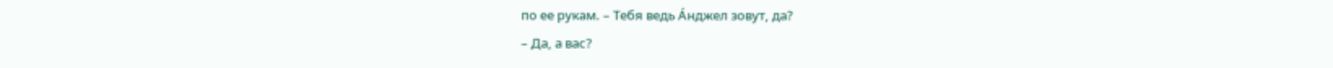по ее рукам. – Тебя ведь Áнджел зовут, да?
– Да, а вас?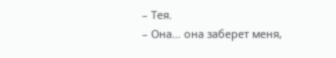– Тея.
– Она… она заберет меня,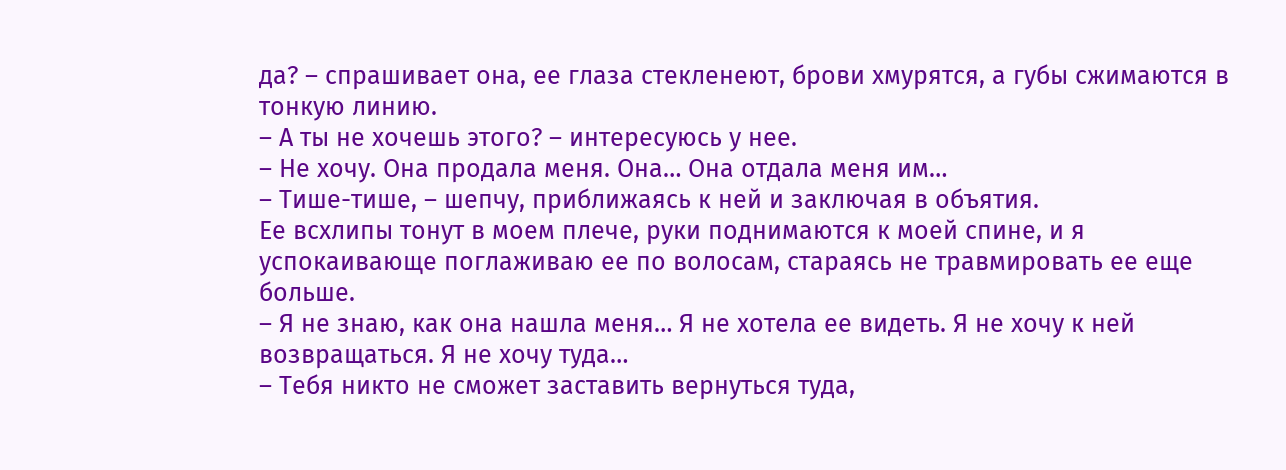да? – спрашивает она, ее глаза стекленеют, брови хмурятся, а губы сжимаются в тонкую линию.
– А ты не хочешь этого? – интересуюсь у нее.
– Не хочу. Она продала меня. Она… Она отдала меня им…
– Тише-тише, – шепчу, приближаясь к ней и заключая в объятия.
Ее всхлипы тонут в моем плече, руки поднимаются к моей спине, и я успокаивающе поглаживаю ее по волосам, стараясь не травмировать ее еще больше.
– Я не знаю, как она нашла меня… Я не хотела ее видеть. Я не хочу к ней возвращаться. Я не хочу туда…
– Тебя никто не сможет заставить вернуться туда,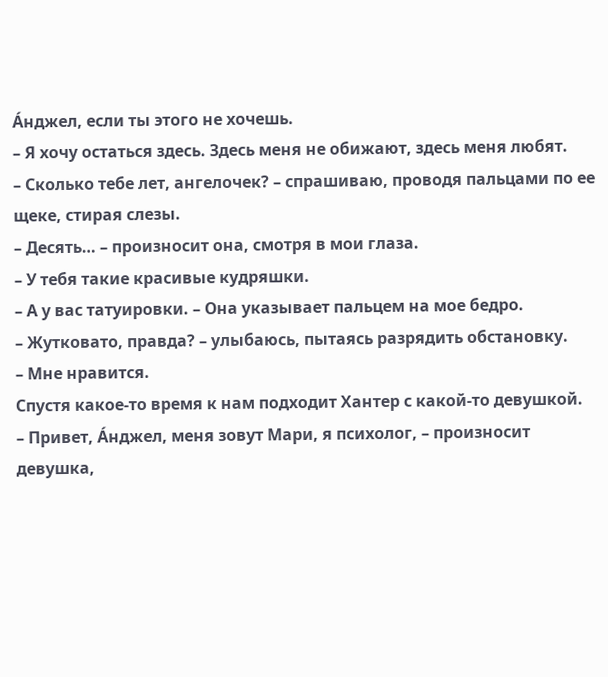Áнджел, если ты этого не хочешь.
– Я хочу остаться здесь. Здесь меня не обижают, здесь меня любят.
– Сколько тебе лет, ангелочек? – спрашиваю, проводя пальцами по ее щеке, стирая слезы.
– Десять… – произносит она, смотря в мои глаза.
– У тебя такие красивые кудряшки.
– А у вас татуировки. – Она указывает пальцем на мое бедро.
– Жутковато, правда? – улыбаюсь, пытаясь разрядить обстановку.
– Мне нравится.
Спустя какое-то время к нам подходит Хантер с какой-то девушкой.
– Привет, Áнджел, меня зовут Мари, я психолог, – произносит девушка,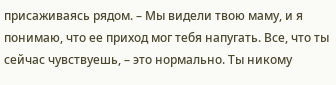присаживаясь рядом. – Мы видели твою маму, и я понимаю, что ее приход мог тебя напугать. Все, что ты сейчас чувствуешь, – это нормально. Ты никому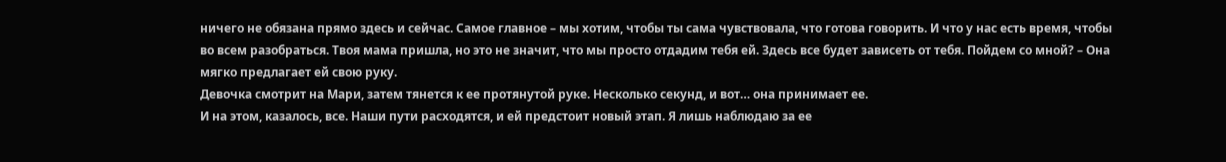ничего не обязана прямо здесь и сейчас. Самое главное – мы хотим, чтобы ты сама чувствовала, что готова говорить. И что у нас есть время, чтобы во всем разобраться. Твоя мама пришла, но это не значит, что мы просто отдадим тебя ей. Здесь все будет зависеть от тебя. Пойдем со мной? – Она мягко предлагает ей свою руку.
Девочка смотрит на Мари, затем тянется к ее протянутой руке. Несколько секунд, и вот… она принимает ее.
И на этом, казалось, все. Наши пути расходятся, и ей предстоит новый этап. Я лишь наблюдаю за ее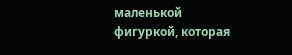маленькой фигуркой, которая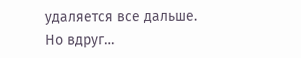удаляется все дальше.
Но вдруг…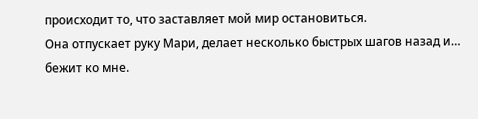происходит то, что заставляет мой мир остановиться.
Она отпускает руку Мари, делает несколько быстрых шагов назад и… бежит ко мне.